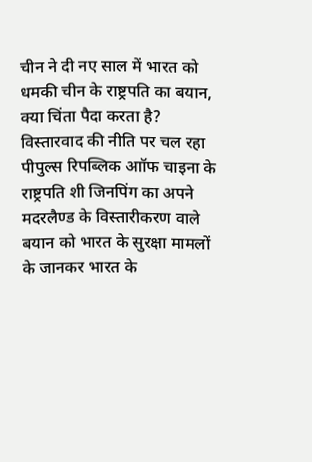चीन ने दी नए साल में भारत को धमकी चीन के राष्ट्रपति का बयान, क्या चिंता पैदा करता है? विस्तारवाद की नीति पर चल रहा पीपुल्स रिपब्लिक आॉफ चाइना के राष्ट्रपति शी जिनपिंग का अपने मदरलैण्ड के विस्तारीकरण वाले बयान को भारत के सुरक्षा मामलों के जानकर भारत के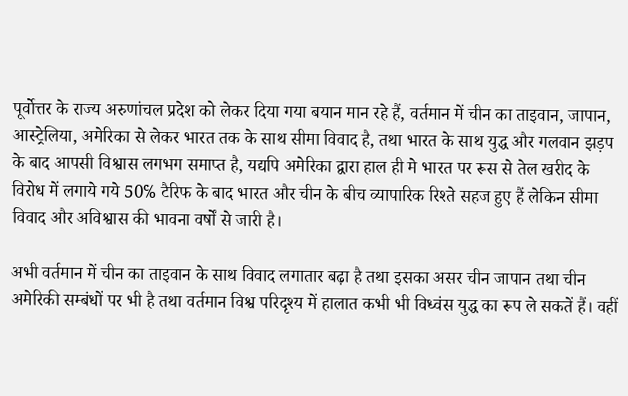पूर्वोत्तर के राज्य अरुणांचल प्रदेश को लेकर दिया गया बयान मान रहे हैं, वर्तमान में चीन का ताइवान, जापान, आस्ट्रेलिया, अमेरिका से लेकर भारत तक के साथ सीमा विवाद है, तथा भारत के साथ युद्ध और गलवान झड़प के बाद आपसी विश्वास लगभग समाप्त है, यद्यपि अमेरिका द्वारा हाल ही मे भारत पर रूस से तेल खरीद के विरोध में लगाये गये 50℅ टैरिफ के बाद भारत और चीन के बीच व्यापारिक रिश्ते सहज हुए हैं लेकिन सीमा विवाद और अविश्वास की भावना वर्षों से जारी है।

अभी वर्तमान में चीन का ताइवान के साथ विवाद लगातार बढ़ा है तथा इसका असर चीन जापान तथा चीन अमेरिकी सम्बंधों पर भी है तथा वर्तमान विश्व परिदृश्य में हालात कभी भी विध्वंस युद्ध का रूप ले सकतें हैं। वहीं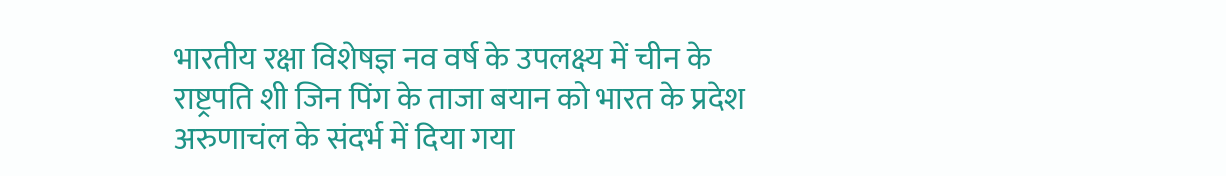भारतीय रक्षा विशेषज्ञ नव वर्ष के उपलक्ष्य में चीन के राष्ट्रपति शी जिन पिंग के ताजा बयान को भारत के प्रदेश अरुणाचंल के संदर्भ में दिया गया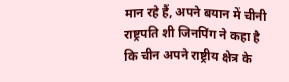मान रहे हैं, अपने बयान में चीनी राष्ट्रपति शी जिनपिंग ने कहा है कि चीन अपने राष्ट्रीय क्षेत्र के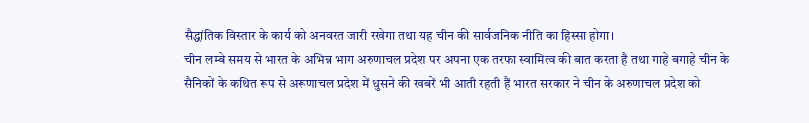सैद्धांतिक विस्तार के कार्य को अनवरत जारी रखेगा तथा यह चीन की सार्वजनिक नीति का हिस्सा होगा।
चीन लम्बे समय से भारत के अभिन्न भाग अरुणाचल प्रदेश पर अपना एक तरफा स्वामित्व की बात करता है तथा गाहे बगाहे चीन के सैनिकों के कथित रूप से अरूणाचल प्रदेश में धुसने की खबरें भी आती रहती हैं भारत सरकार ने चीन के अरुणाचल प्रदेश को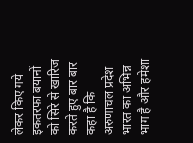लेकर किए गये इकतरफा बयानों को सिरे से खारिज करते हुए बार बार कहा है कि अरुणाचल प्रदेश भारत का अभिन्न भाग है और हमेशा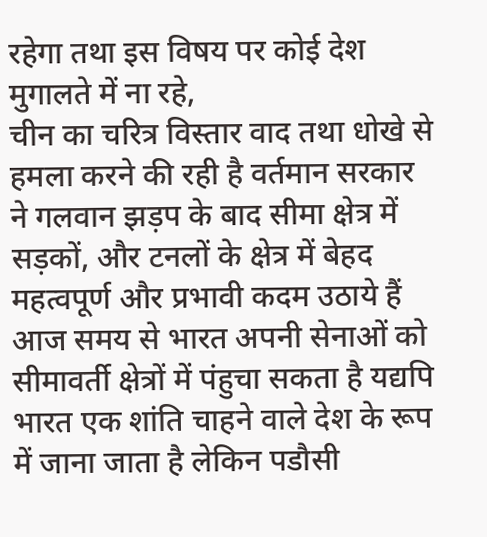रहेगा तथा इस विषय पर कोई देश मुगालते में ना रहे,
चीन का चरित्र विस्तार वाद तथा धोखे से हमला करने की रही है वर्तमान सरकार ने गलवान झड़प के बाद सीमा क्षेत्र में सड़कों, और टनलों के क्षेत्र में बेहद महत्वपूर्ण और प्रभावी कदम उठाये हैं आज समय से भारत अपनी सेनाओं को सीमावर्ती क्षेत्रों में पंहुचा सकता है यद्यपि भारत एक शांति चाहने वाले देश के रूप में जाना जाता है लेकिन पडौसी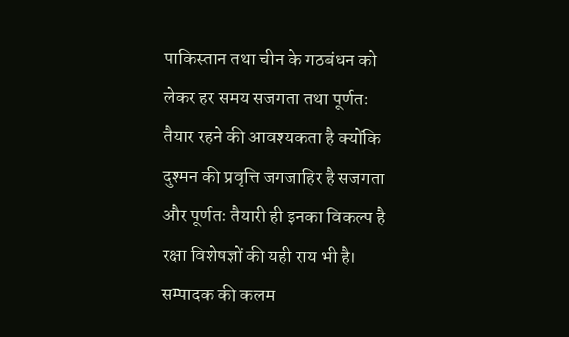पाकिस्तान तथा चीन के गठबंधन को लेकर हर समय सजगता तथा पूर्णतः तैयार रहने की आवश्यकता है क्योंकि दुश्मन की प्रवृत्ति जगजाहिर है सजगता और पूर्णतः तैयारी ही इनका विकल्प है रक्षा विशेषज्ञों की यही राय भी है। सम्पादक की कलम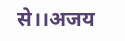से।।अजय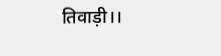तिवाड़ी।।